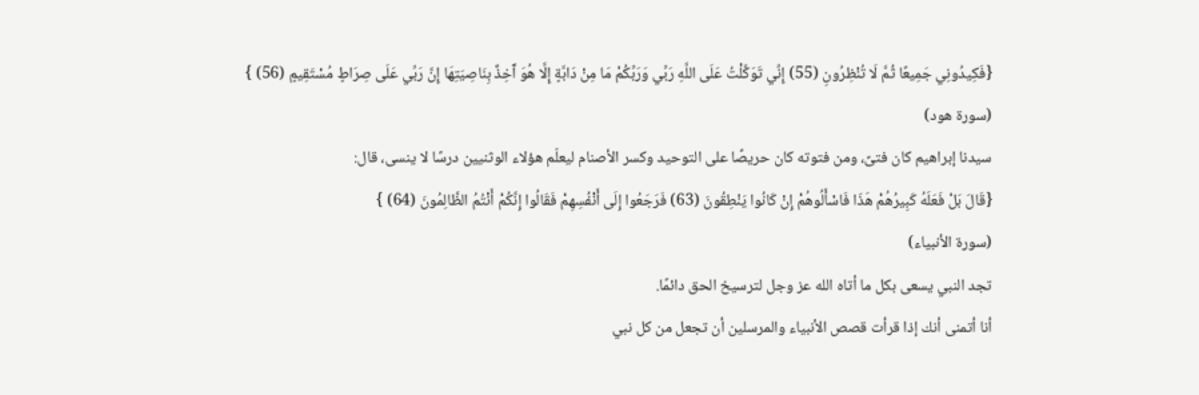{فَكِيدُونِي جَمِيعًا ثُمَّ لَا تُنْظِرُونِ (55) إِنِّي تَوَكَّلْتُ عَلَى اللَّهِ رَبِّي وَرَبِّكُمْ مَا مِنْ دَابَّةٍ إِلَّا هُوَ آَخِذٌ بِنَاصِيَتِهَا إِنَّ رَبِّي عَلَى صِرَاطٍ مُسْتَقِيمٍ (56) }
(سورة هود)
سيدنا إبراهيم كان فتىً، ومن فتوته كان حريصًا على التوحيد وكسر الأصنام ليعلّم هؤلاء الوثنيين درسًا لا ينسى، قال:
{قَالَ بَلْ فَعَلَهُ كَبِيرُهُمْ هَذَا فَاسْأَلُوهُمْ إِنْ كَانُوا يَنْطِقُونَ (63) فَرَجَعُوا إِلَى أَنْفُسِهِمْ فَقَالُوا إِنَّكُمْ أَنْتُمُ الظَّالِمُونَ (64) }
(سورة الأنبياء)
تجد النبي يسعى بكل ما أتاه الله عز وجل لترسيخ الحق دائمًا.
أنا أتمنى أنك إذا قرأت قصص الأنبياء والمرسلين أن تجعل من كل نبي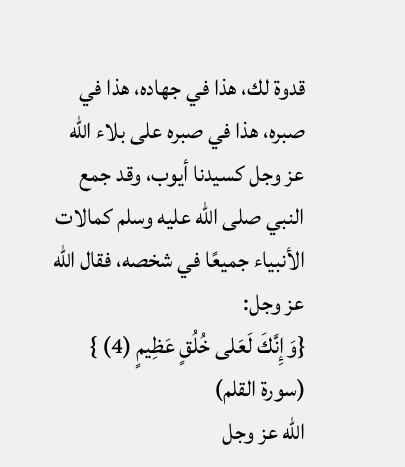قدوة لك، هذا في جهاده، هذا في صبره، هذا في صبره على بلاء الله عز وجل كسيدنا أيوب، وقد جمع النبي صلى الله عليه وسلم كمالات الأنبياء جميعًا في شخصه، فقال الله عز وجل:
{وَإِنَّكَ لَعَلى خُلُقٍ عَظِيمٍ (4) }
(سورة القلم)
الله عز وجل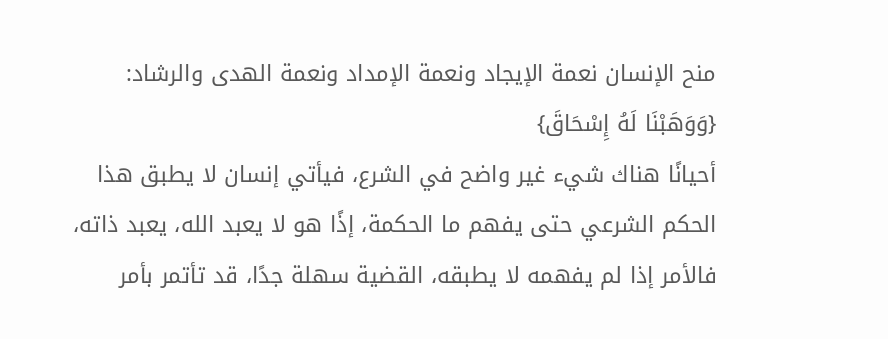منح الإنسان نعمة الإيجاد ونعمة الإمداد ونعمة الهدى والرشاد:
{وَوَهَبْنَا لَهُ إِسْحَاقَ}
أحيانًا هناك شيء غير واضح في الشرع، فيأتي إنسان لا يطبق هذا الحكم الشرعي حتى يفهم ما الحكمة، إذًا هو لا يعبد الله، يعبد ذاته، فالأمر إذا لم يفهمه لا يطبقه، القضية سهلة جدًا، قد تأتمر بأمر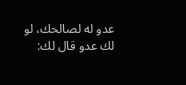عدو له لصالحك، لو لك عدو قال لك: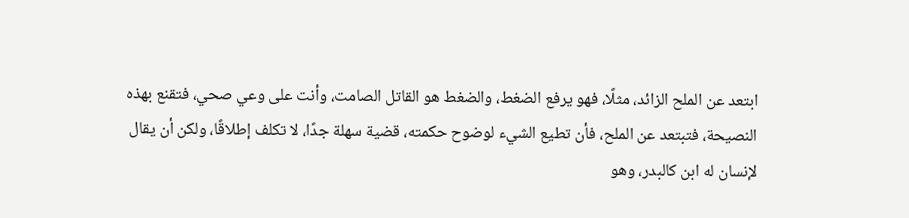ابتعد عن الملح الزائد، مثلًا، فهو يرفع الضغط، والضغط هو القاتل الصامت، وأنت على وعي صحي، فتقنع بهذه النصيحة، فتبتعد عن الملح، فأن تطيع الشيء لوضوح حكمته، قضية سهلة جدًا، لا تكلف إطلاقًا، ولكن أن يقال لإنسان له ابن كالبدر، وهو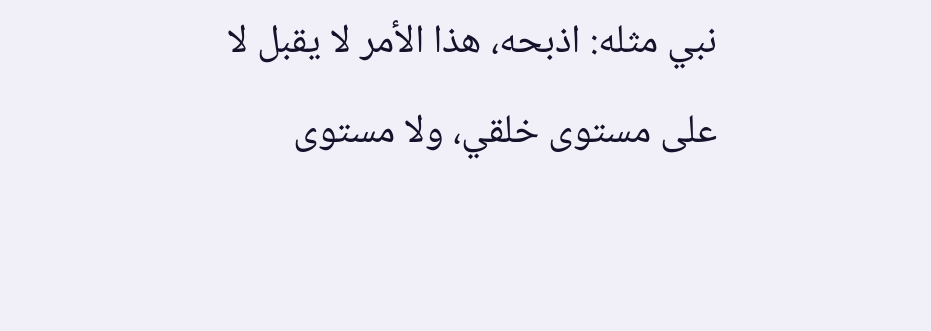نبي مثله: اذبحه، هذا الأمر لا يقبل لا على مستوى خلقي، ولا مستوى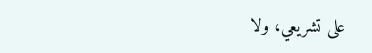على تشريعي، ولا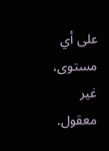على أي مستوى، غير معقول.